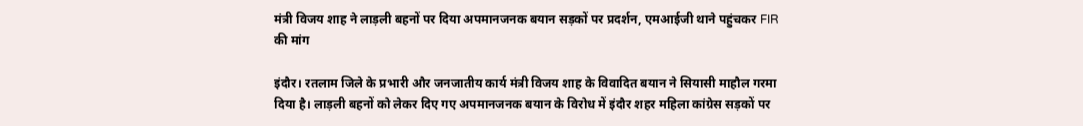मंत्री विजय शाह ने लाड़ली बहनों पर दिया अपमानजनक बयान सड़कों पर प्रदर्शन, एमआईजी थाने पहुंचकर FIR की मांग

इंदौर। रतलाम जिले के प्रभारी और जनजातीय कार्य मंत्री विजय शाह के विवादित बयान ने सियासी माहौल गरमा दिया है। लाड़ली बहनों को लेकर दिए गए अपमानजनक बयान के विरोध में इंदौर शहर महिला कांग्रेस सड़कों पर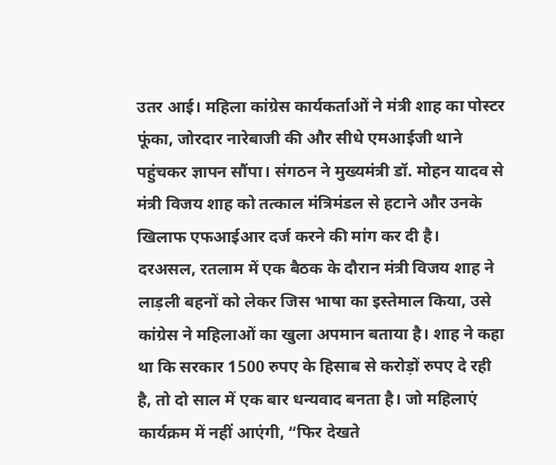उतर आई। महिला कांग्रेस कार्यकर्ताओं ने मंत्री शाह का पोस्टर फूंका, जोरदार नारेबाजी की और सीधे एमआईजी थाने पहुंचकर ज्ञापन सौंपा। संगठन ने मुख्यमंत्री डॉ. मोहन यादव से मंत्री विजय शाह को तत्काल मंत्रिमंडल से हटाने और उनके खिलाफ एफआईआर दर्ज करने की मांग कर दी है।
दरअसल, रतलाम में एक बैठक के दौरान मंत्री विजय शाह ने लाड़ली बहनों को लेकर जिस भाषा का इस्तेमाल किया, उसे कांग्रेस ने महिलाओं का खुला अपमान बताया है। शाह ने कहा था कि सरकार 1500 रुपए के हिसाब से करोड़ों रुपए दे रही है, तो दो साल में एक बार धन्यवाद बनता है। जो महिलाएं कार्यक्रम में नहीं आएंगी, “फिर देखते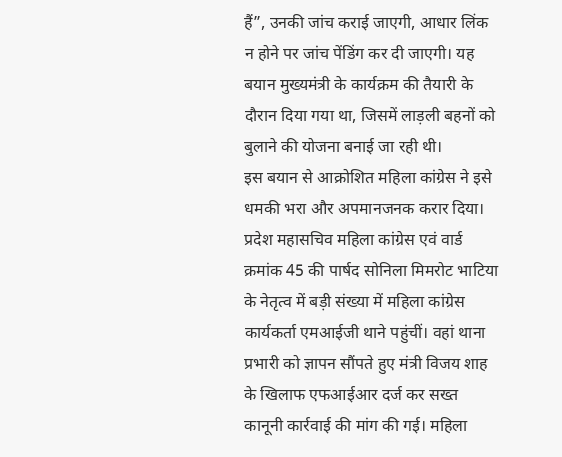हैं”, उनकी जांच कराई जाएगी, आधार लिंक न होने पर जांच पेंडिंग कर दी जाएगी। यह बयान मुख्यमंत्री के कार्यक्रम की तैयारी के दौरान दिया गया था, जिसमें लाड़ली बहनों को बुलाने की योजना बनाई जा रही थी।
इस बयान से आक्रोशित महिला कांग्रेस ने इसे धमकी भरा और अपमानजनक करार दिया। प्रदेश महासचिव महिला कांग्रेस एवं वार्ड क्रमांक 45 की पार्षद सोनिला मिमरोट भाटिया के नेतृत्व में बड़ी संख्या में महिला कांग्रेस कार्यकर्ता एमआईजी थाने पहुंचीं। वहां थाना प्रभारी को ज्ञापन सौंपते हुए मंत्री विजय शाह के खिलाफ एफआईआर दर्ज कर सख्त कानूनी कार्रवाई की मांग की गई। महिला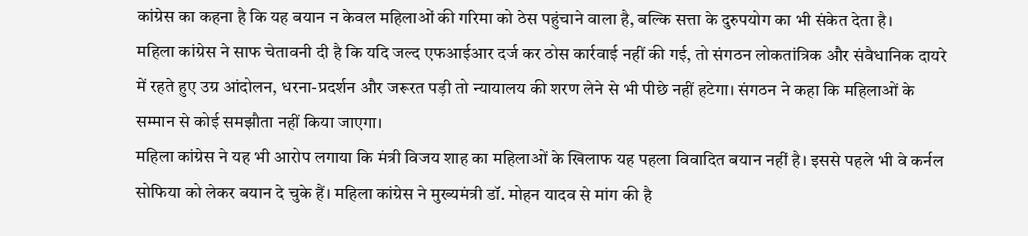कांग्रेस का कहना है कि यह बयान न केवल महिलाओं की गरिमा को ठेस पहुंचाने वाला है, बल्कि सत्ता के दुरुपयोग का भी संकेत देता है।
महिला कांग्रेस ने साफ चेतावनी दी है कि यदि जल्द एफआईआर दर्ज कर ठोस कार्रवाई नहीं की गई, तो संगठन लोकतांत्रिक और संवैधानिक दायरे में रहते हुए उग्र आंदोलन, धरना-प्रदर्शन और जरूरत पड़ी तो न्यायालय की शरण लेने से भी पीछे नहीं हटेगा। संगठन ने कहा कि महिलाओं के सम्मान से कोई समझौता नहीं किया जाएगा।
महिला कांग्रेस ने यह भी आरोप लगाया कि मंत्री विजय शाह का महिलाओं के खिलाफ यह पहला विवादित बयान नहीं है। इससे पहले भी वे कर्नल सोफिया को लेकर बयान दे चुके हैं। महिला कांग्रेस ने मुख्यमंत्री डॉ. मोहन यादव से मांग की है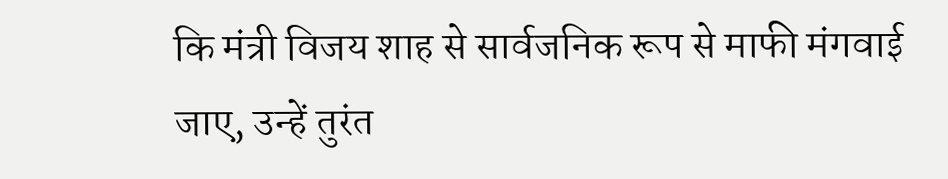कि मंत्री विजय शाह से सार्वजनिक रूप से माफी मंगवाई जाए, उन्हें तुरंत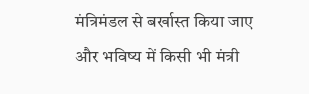मंत्रिमंडल से बर्खास्त किया जाए और भविष्य में किसी भी मंत्री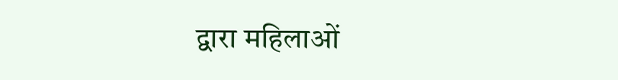द्वारा महिलाओं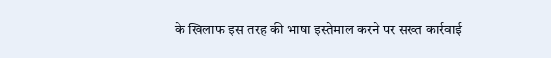के खिलाफ इस तरह की भाषा इस्तेमाल करने पर सख्त कार्रवाई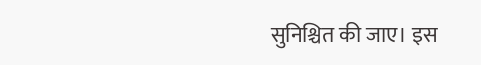सुनिश्चित की जाए। इस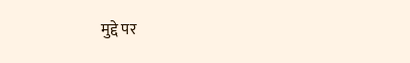मुद्दे पर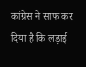कांग्रेस ने साफ कर दिया है कि लड़ाई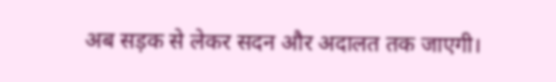अब सड़क से लेकर सदन और अदालत तक जाएगी।